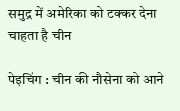समुद्र में अमेरिका को टक्कर देना चाहता है चीन

पेइचिंग : चीन की नौसेना को आने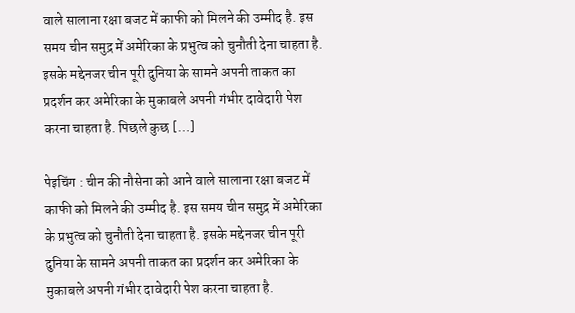वाले सालाना रक्षा बजट में काफी को मिलने की उम्मीद है. इस समय चीन समुद्र में अमेरिका के प्रभुत्व को चुनौती देना चाहता है. इसके मद्देनजर चीन पूरी दुनिया के सामने अपनी ताकत का प्रदर्शन कर अमेरिका के मुकाबले अपनी गंभीर दावेदारी पेश करना चाहता है. पिछले कुछ […]

पेइचिंग : चीन की नौसेना को आने वाले सालाना रक्षा बजट में काफी को मिलने की उम्मीद है. इस समय चीन समुद्र में अमेरिका के प्रभुत्व को चुनौती देना चाहता है. इसके मद्देनजर चीन पूरी दुनिया के सामने अपनी ताकत का प्रदर्शन कर अमेरिका के मुकाबले अपनी गंभीर दावेदारी पेश करना चाहता है.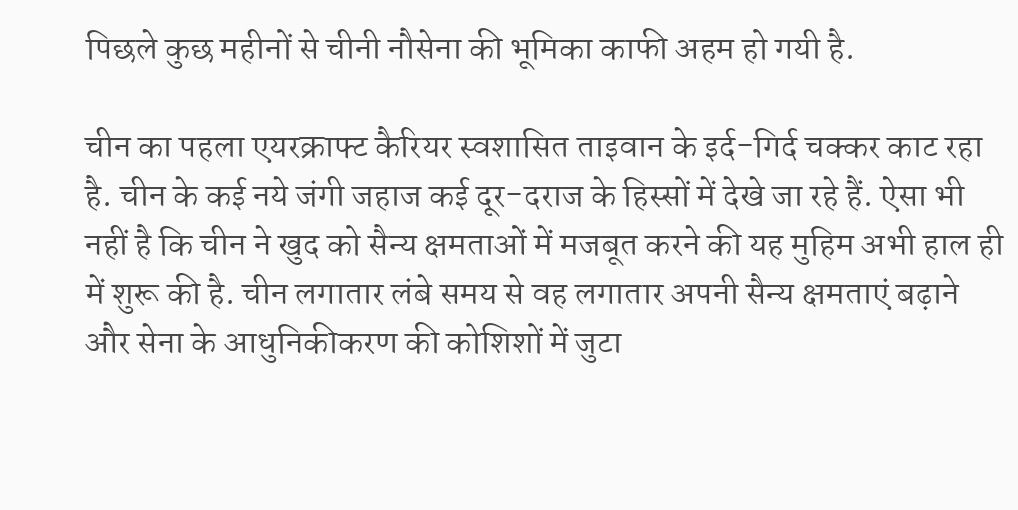पिछले कुछ महीनों से चीनी नौसेना की भूमिका काफी अहम हो गयी है.

चीन का पहला एयरक्राफ्ट कैरियर स्वशासित ताइवान के इर्द-गिर्द चक्कर काट रहा है. चीन के कई नये जंगी जहाज कई दूर-दराज के हिस्सों में देखे जा रहे हैं. ऐसा भी नहीं है कि चीन ने खुद को सैन्य क्षमताओं में मजबूत करने की यह मुहिम अभी हाल ही में शुरू की है. चीन लगातार लंबे समय से वह लगातार अपनी सैन्य क्षमताएं बढ़ाने और सेना के आधुनिकीकरण की कोशिशों में जुटा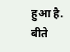हुआ है. बीते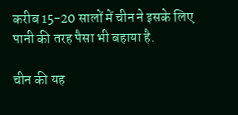करीब 15-20 सालों में चीन ने इसके लिए पानी की तरह पैसा भी बहाया है.

चीन की यह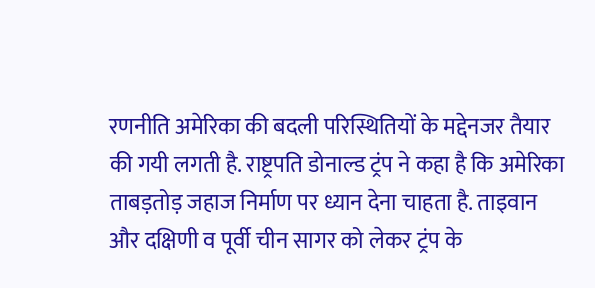रणनीति अमेरिका की बदली परिस्थितियों के मद्देनजर तैयार की गयी लगती है. राष्ट्रपति डोनाल्ड ट्रंप ने कहा है कि अमेरिका ताबड़तोड़ जहाज निर्माण पर ध्यान देना चाहता है. ताइवान और दक्षिणी व पूर्वी चीन सागर को लेकर ट्रंप के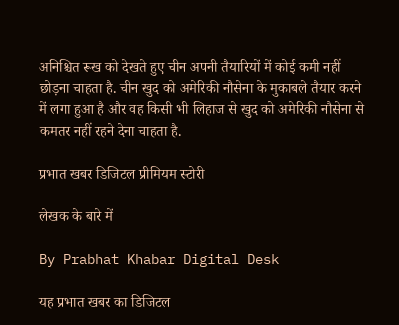अनिश्चित रूख को देखते हुए चीन अपनी तैयारियों में कोई कमी नहीं छोड़ना चाहता है. चीन खुद को अमेरिकी नौसेना के मुकाबले तैयार करने में लगा हुआ है और वह किसी भी लिहाज से खुद को अमेरिकी नौसेना से कमतर नहीं रहने देना चाहता है.

प्रभात खबर डिजिटल प्रीमियम स्टोरी

लेखक के बारे में

By Prabhat Khabar Digital Desk

यह प्रभात खबर का डिजिटल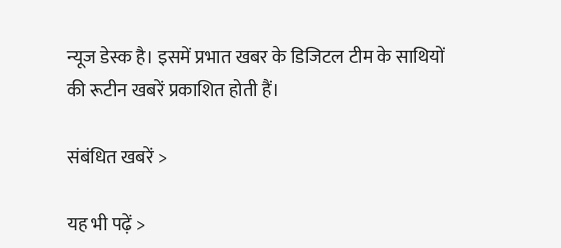न्यूज डेस्क है। इसमें प्रभात खबर के डिजिटल टीम के साथियों की रूटीन खबरें प्रकाशित होती हैं।

संबंधित खबरें >

यह भी पढ़ें >